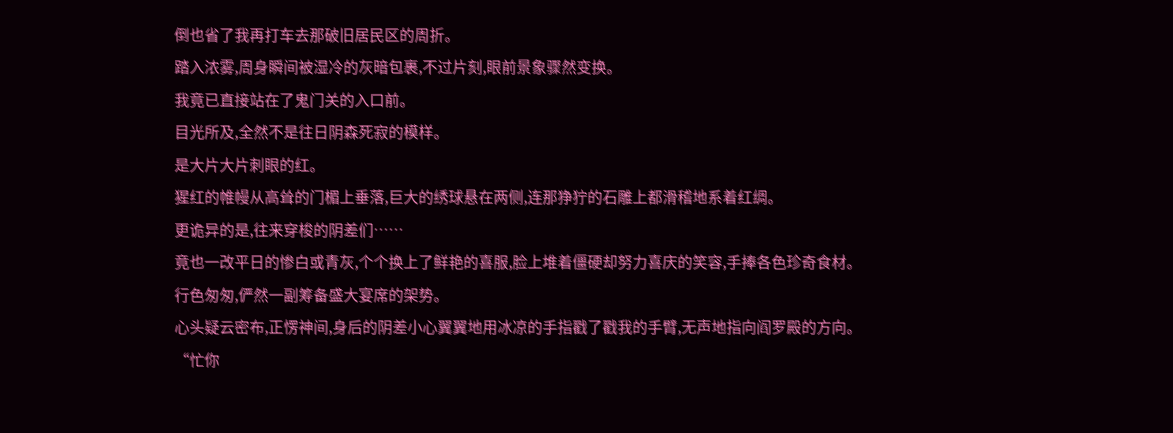倒也省了我再打车去那破旧居民区的周折。
踏入浓雾,周身瞬间被湿冷的灰暗包裹,不过片刻,眼前景象骤然变换。
我竟已直接站在了鬼门关的入口前。
目光所及,全然不是往日阴森死寂的模样。
是大片大片刺眼的红。
猩红的帷幔从高耸的门楣上垂落,巨大的绣球悬在两侧,连那狰狞的石雕上都滑稽地系着红绸。
更诡异的是,往来穿梭的阴差们……
竟也一改平日的惨白或青灰,个个换上了鲜艳的喜服,脸上堆着僵硬却努力喜庆的笑容,手捧各色珍奇食材。
行色匆匆,俨然一副筹备盛大宴席的架势。
心头疑云密布,正愣神间,身后的阴差小心翼翼地用冰凉的手指戳了戳我的手臂,无声地指向阎罗殿的方向。
“忙你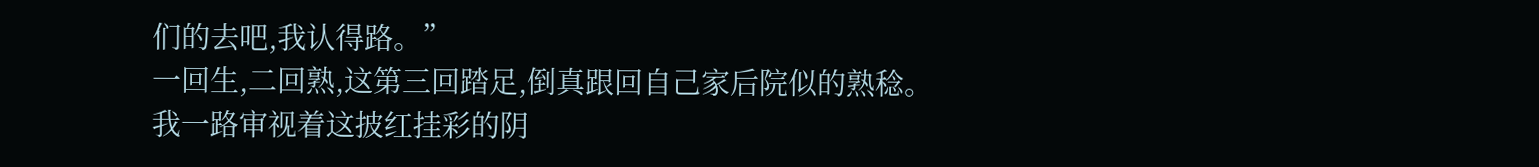们的去吧,我认得路。”
一回生,二回熟,这第三回踏足,倒真跟回自己家后院似的熟稔。
我一路审视着这披红挂彩的阴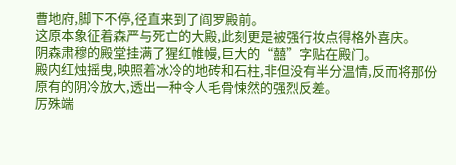曹地府,脚下不停,径直来到了阎罗殿前。
这原本象征着森严与死亡的大殿,此刻更是被强行妆点得格外喜庆。
阴森肃穆的殿堂挂满了猩红帷幔,巨大的“囍”字贴在殿门。
殿内红烛摇曳,映照着冰冷的地砖和石柱,非但没有半分温情,反而将那份原有的阴冷放大,透出一种令人毛骨悚然的强烈反差。
厉殊端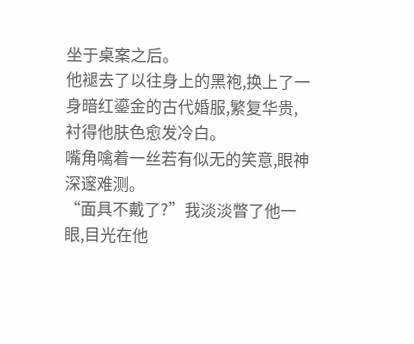坐于桌案之后。
他褪去了以往身上的黑袍,换上了一身暗红鎏金的古代婚服,繁复华贵,衬得他肤色愈发冷白。
嘴角噙着一丝若有似无的笑意,眼神深邃难测。
“面具不戴了?”我淡淡瞥了他一眼,目光在他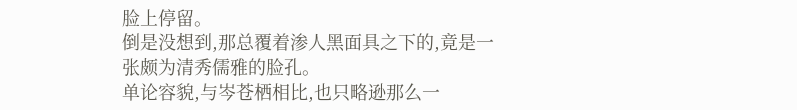脸上停留。
倒是没想到,那总覆着渗人黑面具之下的,竟是一张颇为清秀儒雅的脸孔。
单论容貌,与岑苍栖相比,也只略逊那么一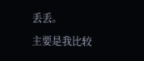丢丢。
主要是我比较